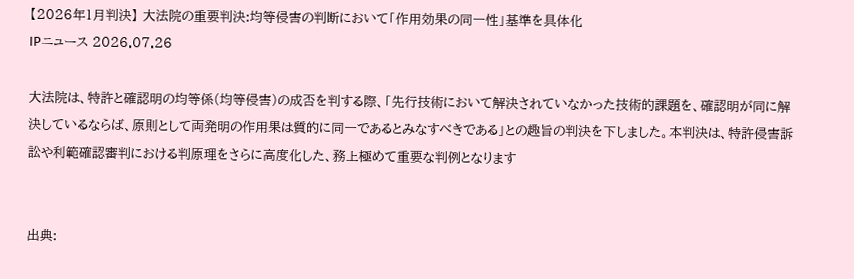【2026年1月判決】 大法院の重要判決:均等侵害の判断において「作用効果の同一性」基準を具体化
IPニュース 2026.07.26

大法院は、特許と確認明の均等係(均等侵害)の成否を判する際、「先行技術において解決されていなかった技術的課題を、確認明が同に解決しているならば、原則として両発明の作用果は質的に同一であるとみなすべきである」との趣旨の判決を下しました。本判決は、特許侵害訴訟や利範確認審判における判原理をさらに高度化した、務上極めて重要な判例となります


出典: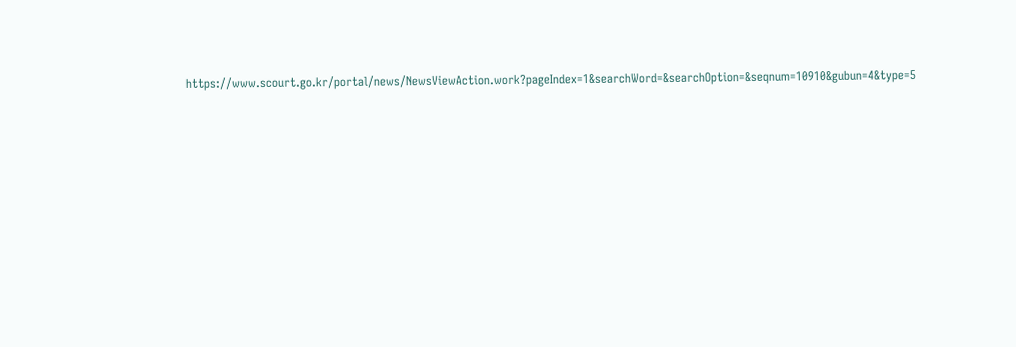https://www.scourt.go.kr/portal/news/NewsViewAction.work?pageIndex=1&searchWord=&searchOption=&seqnum=10910&gubun=4&type=5